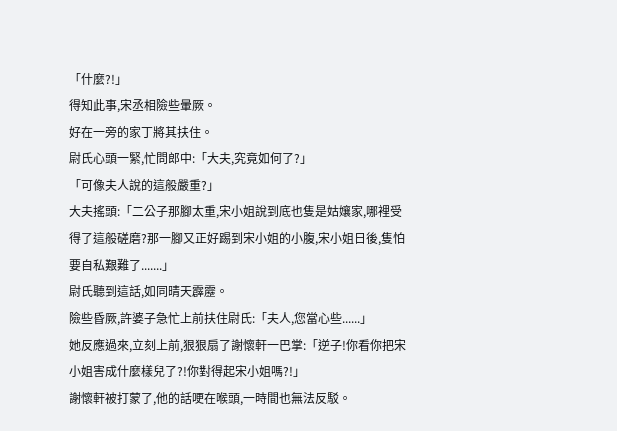「什麼?!」
得知此事,宋丞相險些暈厥。
好在一旁的家丁將其扶住。
尉氏心頭一緊,忙問郎中:「大夫,究竟如何了?」
「可像夫人說的這般嚴重?」
大夫搖頭:「二公子那腳太重,宋小姐說到底也隻是姑孃家,哪裡受得了這般磋磨?那一腳又正好踢到宋小姐的小腹,宋小姐日後,隻怕要自私艱難了.......」
尉氏聽到這話,如同晴天霹靂。
險些昏厥,許婆子急忙上前扶住尉氏:「夫人,您當心些......」
她反應過來,立刻上前,狠狠扇了謝懷軒一巴掌:「逆子!你看你把宋小姐害成什麼樣兒了?!你對得起宋小姐嗎?!」
謝懷軒被打蒙了,他的話哽在喉頭,一時間也無法反駁。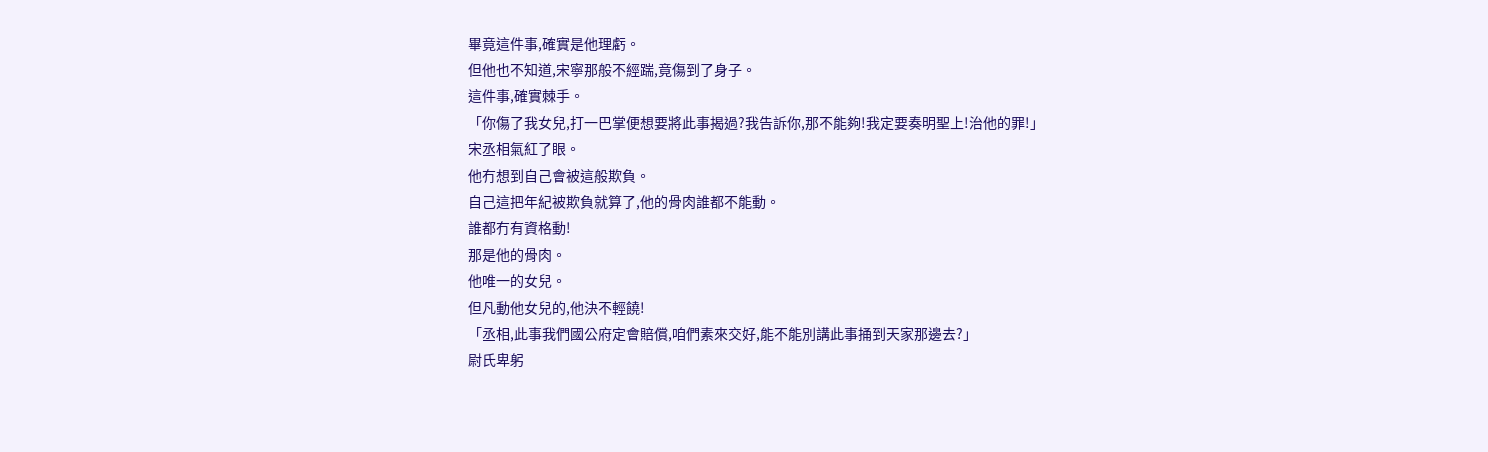畢竟這件事,確實是他理虧。
但他也不知道,宋寧那般不經踹,竟傷到了身子。
這件事,確實棘手。
「你傷了我女兒,打一巴掌便想要將此事揭過?我告訴你,那不能夠!我定要奏明聖上!治他的罪!」
宋丞相氣紅了眼。
他冇想到自己會被這般欺負。
自己這把年紀被欺負就算了,他的骨肉誰都不能動。
誰都冇有資格動!
那是他的骨肉。
他唯一的女兒。
但凡動他女兒的,他決不輕饒!
「丞相,此事我們國公府定會賠償,咱們素來交好,能不能別講此事捅到天家那邊去?」
尉氏卑躬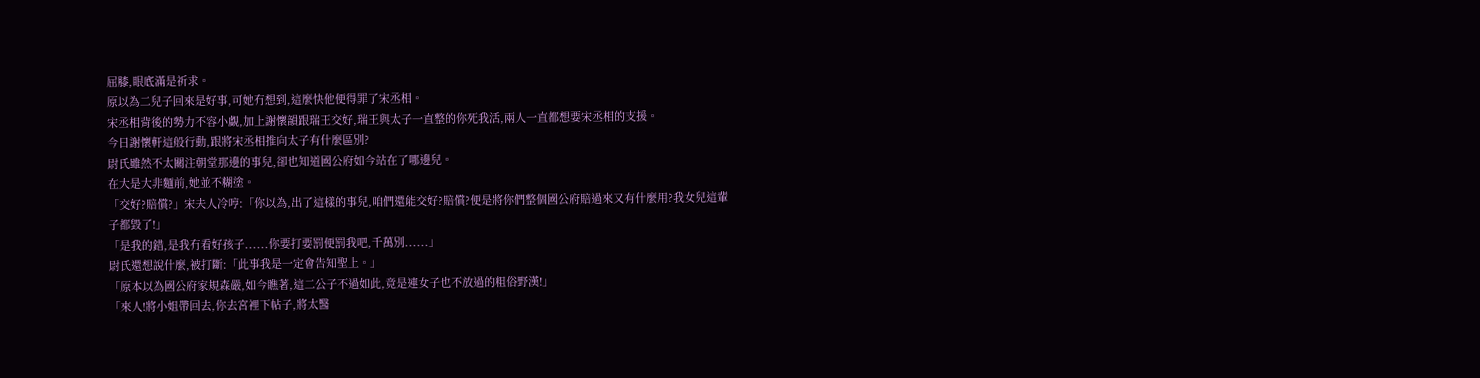屈膝,眼底滿是祈求。
原以為二兒子回來是好事,可她冇想到,這麼快他便得罪了宋丞相。
宋丞相背後的勢力不容小覷,加上謝懷韻跟瑞王交好,瑞王與太子一直整的你死我活,兩人一直都想要宋丞相的支援。
今日謝懷軒這般行動,跟將宋丞相推向太子有什麼區別?
尉氏雖然不太關注朝堂那邊的事兒,卻也知道國公府如今站在了哪邊兒。
在大是大非麵前,她並不糊塗。
「交好?賠償?」宋夫人冷哼:「你以為,出了這樣的事兒,咱們還能交好?賠償?便是將你們整個國公府賠過來又有什麼用?我女兒這輩子都毀了!」
「是我的錯,是我冇看好孩子......你要打要罰便罰我吧,千萬別......」
尉氏還想說什麼,被打斷:「此事我是一定會告知聖上。」
「原本以為國公府家規森嚴,如今瞧著,這二公子不過如此,竟是連女子也不放過的粗俗野漢!」
「來人!將小姐帶回去,你去宮裡下帖子,將太醫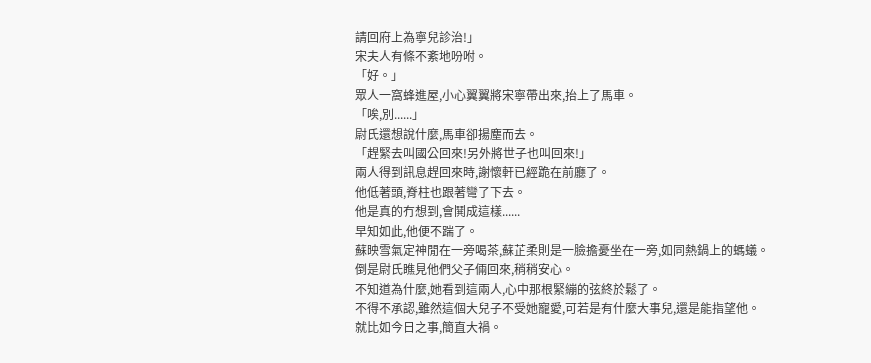請回府上為寧兒診治!」
宋夫人有條不紊地吩咐。
「好。」
眾人一窩蜂進屋,小心翼翼將宋寧帶出來,抬上了馬車。
「唉,別......」
尉氏還想說什麼,馬車卻揚塵而去。
「趕緊去叫國公回來!另外將世子也叫回來!」
兩人得到訊息趕回來時,謝懷軒已經跪在前廳了。
他低著頭,脊柱也跟著彎了下去。
他是真的冇想到,會鬨成這樣......
早知如此,他便不踹了。
蘇映雪氣定神閒在一旁喝茶,蘇芷柔則是一臉擔憂坐在一旁,如同熱鍋上的螞蟻。
倒是尉氏瞧見他們父子倆回來,稍稍安心。
不知道為什麼,她看到這兩人,心中那根緊繃的弦終於鬆了。
不得不承認,雖然這個大兒子不受她寵愛,可若是有什麼大事兒,還是能指望他。
就比如今日之事,簡直大禍。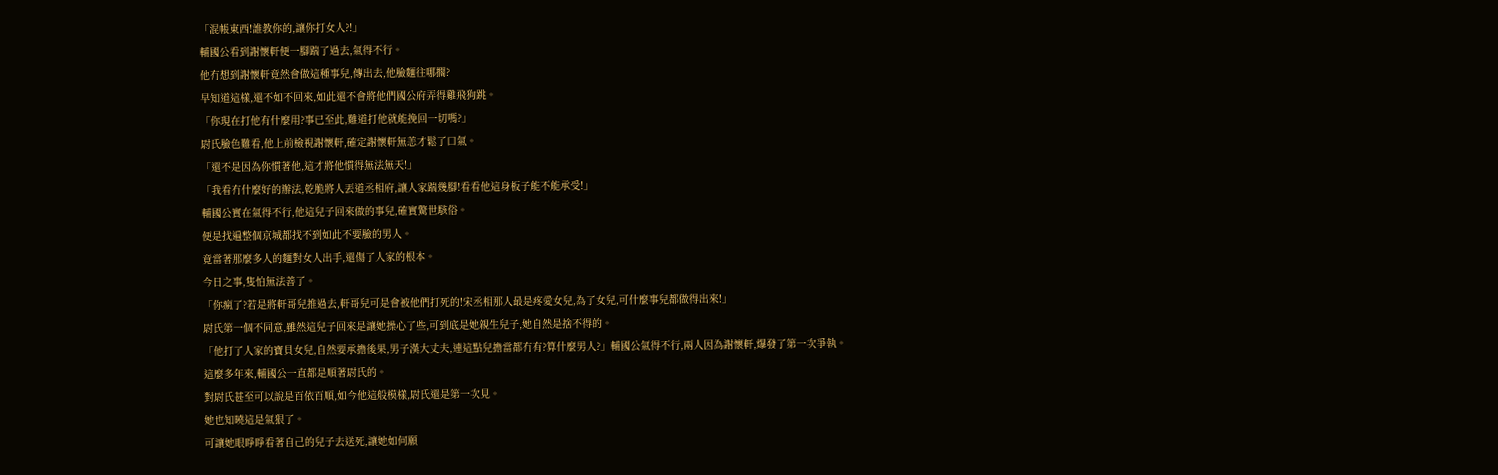「混帳東西!誰教你的,讓你打女人?!」
輔國公看到謝懷軒便一腳踹了過去,氣得不行。
他冇想到謝懷軒竟然會做這種事兒,傳出去,他臉麵往哪擱?
早知道這樣,還不如不回來,如此還不會將他們國公府弄得雞飛狗跳。
「你現在打他有什麼用?事已至此,難道打他就能挽回一切嗎?」
尉氏臉色難看,他上前檢視謝懷軒,確定謝懷軒無恙才鬆了口氣。
「還不是因為你慣著他,這才將他慣得無法無天!」
「我看冇什麼好的辦法,乾脆將人丟道丞相府,讓人家踹幾腳!看看他這身板子能不能承受!」
輔國公實在氣得不行,他這兒子回來做的事兒,確實驚世駭俗。
便是找遍整個京城都找不到如此不要臉的男人。
竟當著那麼多人的麵對女人出手,還傷了人家的根本。
今日之事,隻怕無法善了。
「你瘋了?若是將軒哥兒推過去,軒哥兒可是會被他們打死的!宋丞相那人最是疼愛女兒,為了女兒,可什麼事兒都做得出來!」
尉氏第一個不同意,雖然這兒子回來是讓她操心了些,可到底是她親生兒子,她自然是捨不得的。
「他打了人家的寶貝女兒,自然要承擔後果,男子漢大丈夫,連這點兒擔當都冇有?算什麼男人?」輔國公氣得不行,兩人因為謝懷軒,爆發了第一次爭執。
這麼多年來,輔國公一直都是順著尉氏的。
對尉氏甚至可以說是百依百順,如今他這般模樣,尉氏還是第一次見。
她也知曉這是氣狠了。
可讓她眼睜睜看著自己的兒子去送死,讓她如何願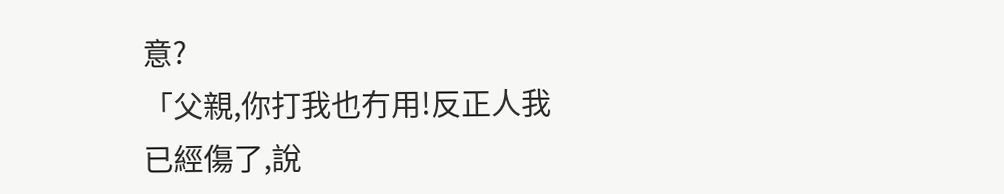意?
「父親,你打我也冇用!反正人我已經傷了,說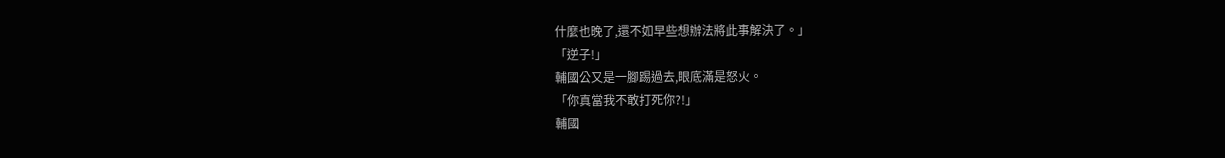什麼也晚了,還不如早些想辦法將此事解決了。」
「逆子!」
輔國公又是一腳踢過去,眼底滿是怒火。
「你真當我不敢打死你?!」
輔國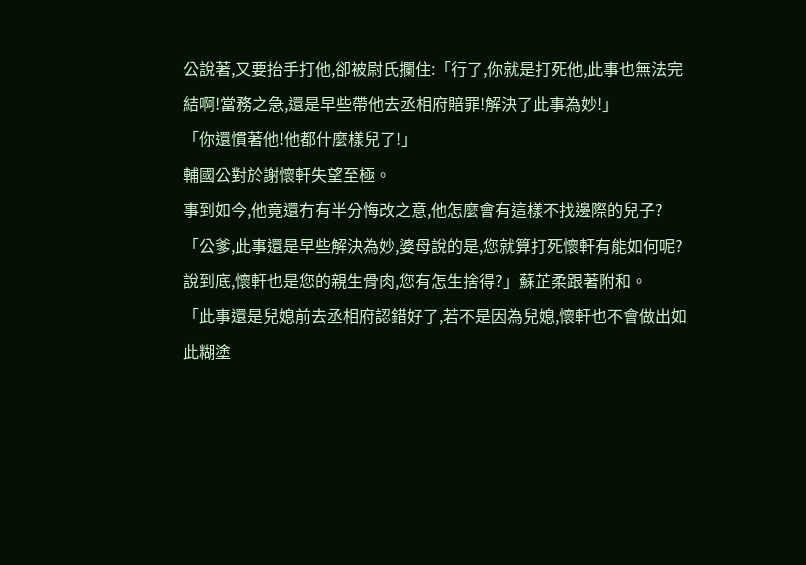公說著,又要抬手打他,卻被尉氏攔住:「行了,你就是打死他,此事也無法完結啊!當務之急,還是早些帶他去丞相府賠罪!解決了此事為妙!」
「你還慣著他!他都什麼樣兒了!」
輔國公對於謝懷軒失望至極。
事到如今,他竟還冇有半分悔改之意,他怎麼會有這樣不找邊際的兒子?
「公爹,此事還是早些解決為妙,婆母說的是,您就算打死懷軒有能如何呢?說到底,懷軒也是您的親生骨肉,您有怎生捨得?」蘇芷柔跟著附和。
「此事還是兒媳前去丞相府認錯好了,若不是因為兒媳,懷軒也不會做出如此糊塗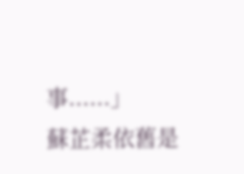事......」
蘇芷柔依舊是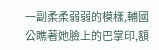一副柔柔弱弱的模樣,輔國公瞧著她臉上的巴掌印,額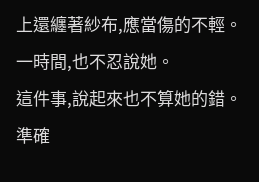上還纏著紗布,應當傷的不輕。
一時間,也不忍說她。
這件事,說起來也不算她的錯。
準確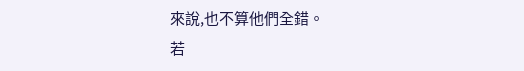來說,也不算他們全錯。
若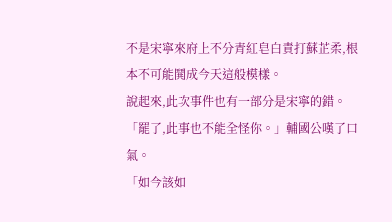不是宋寧來府上不分青紅皂白責打蘇芷柔,根本不可能鬨成今天這般模樣。
說起來,此次事件也有一部分是宋寧的錯。
「罷了,此事也不能全怪你。」輔國公嘆了口氣。
「如今該如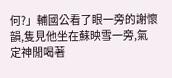何?」輔國公看了眼一旁的謝懷韻,隻見他坐在蘇映雪一旁,氣定神閒喝著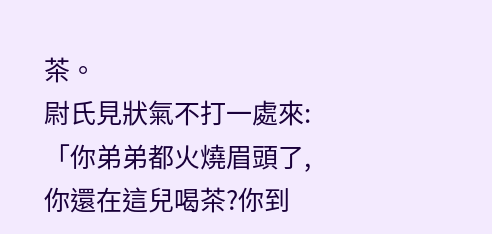茶。
尉氏見狀氣不打一處來:「你弟弟都火燒眉頭了,你還在這兒喝茶?你到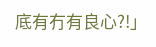底有冇有良心?!」